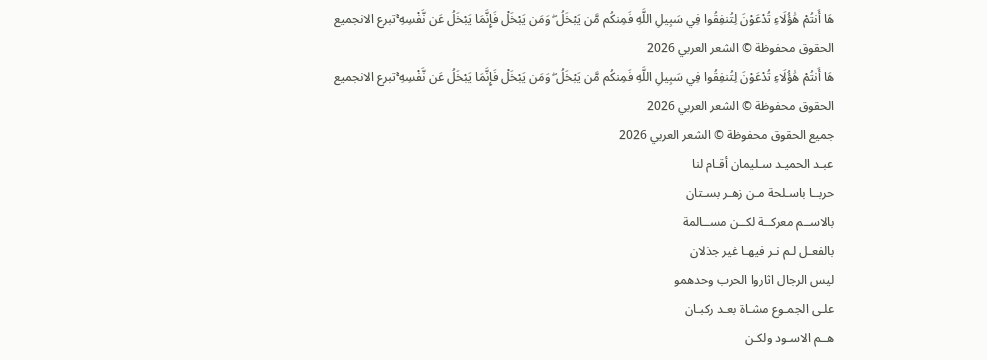هَا أَنتُمْ هَٰؤُلَاءِ تُدْعَوْنَ لِتُنفِقُوا فِي سَبِيلِ اللَّهِ فَمِنكُم مَّن يَبْخَلُ ۖ وَمَن يَبْخَلْ فَإِنَّمَا يَبْخَلُ عَن نَّفْسِهِ ۚتبرع الانجميع الحقوق محفوظة © الشعر العربي 2026
هَا أَنتُمْ هَٰؤُلَاءِ تُدْعَوْنَ لِتُنفِقُوا فِي سَبِيلِ اللَّهِ فَمِنكُم مَّن يَبْخَلُ ۖ وَمَن يَبْخَلْ فَإِنَّمَا يَبْخَلُ عَن نَّفْسِهِ ۚتبرع الانجميع الحقوق محفوظة © الشعر العربي 2026
جميع الحقوق محفوظة © الشعر العربي 2026
عبـد الحميـد سـليمان أقـام لنا
حربــا باسـلحة مـن زهـر بسـتان
بالاســم معركــة لكــن مســالمة
بالفعـل لـم نـر فيهـا غير جذلان
ليس الرجال اثاروا الحرب وحدهمو
علـى الجمـوع مشـاة بعـد ركبـان
هــم الاسـود ولكـن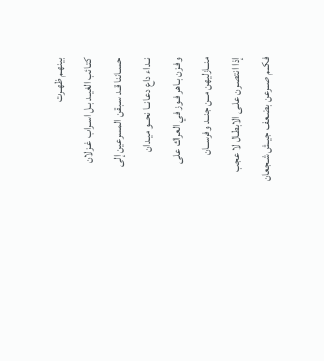بينهـم ظهـرت
كتـائب الغيـد بـل اسـراب غـزلان
حسـاننا قـد سـبقن المسرعين إلى
نــداء داع دعانــا نحــو ميـدان
وفـزن بـاهر فـوز في العراك على
منــازليهن مــن جنــد وفرســان
إذا انتصـرن علـى الابطـال لا عجب
فكــم صــرعن بضـعف جيـش شـجعان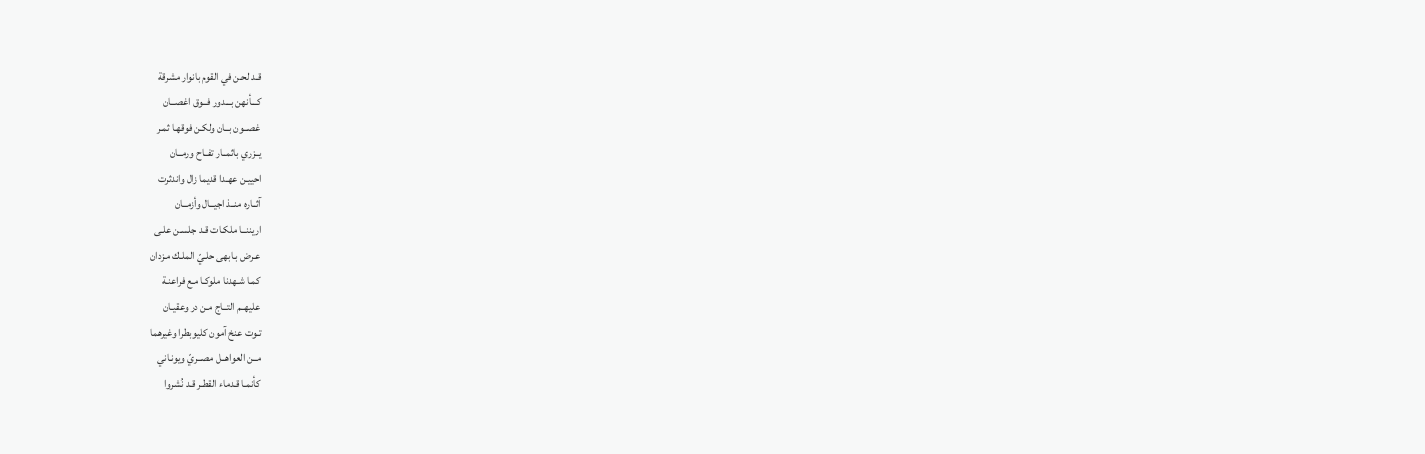قـد لحـن في القوم بانوار مشرقة
كـــأنهن بـــدور فــوق اغصــان
غصــون بــان ولكـن فوقهـا ثمـر
يــزري باثمــار تفــاح ورمــان
احييـن عهـدا قديما زال واندثرت
آثــاره منــذ اجيــال وأزمــان
اريننــا ملكـات قـد جلسـن علـى
عـرض بـابهى حلـيّ الملـك مـزدان
كمـا شـهدنا ملوكـا مـع فراعنـة
عليهــم التــاج مـن در وعقيـان
تـوت عنخ آمون كليوبطرا وغيرهما
مــن العواهــل مصــريّ ويونـاني
كأنمـا قـدماء القطـر قـد نُشروا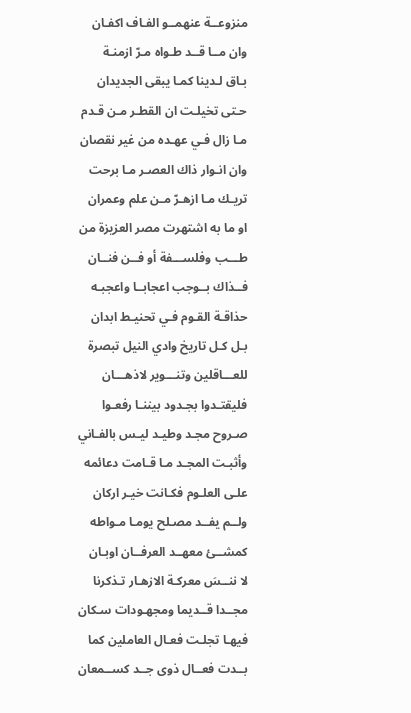منزوعــة عنهمــو الفـاف اكفـان
وان مــا قــد طـواه مـرّ ازمنـة
بـاق لـدينا كمـا يبقى الجديدان
حـتى تخيلـت ان القطـر مـن قـدم
مـا زال فـي عهـده من غير نقصان
وان انـوار ذاك العصـر مـا برحت
تريـك مـا ازهـرّ مـن علم وعمران
او ما به اشتهرت مصر العزيزة من
طـــب وفلســـفة أو فــن فنــان
فــذاك بــوجب اعجابــا واعجبـه
حذاقـة القـوم فـي تحنيـط ابدان
بـل كـل تاريخ وادي النيل تبصرة
للعـــاقلين وتنـــوير لاذهـــان
فليقتـدوا بجـدود بيننـا رفعـوا
صـروح مجـد وطيـد ليـس بالفـاني
وأثبـت المجـد مـا قـامت دعائمه
علـى العلـوم فكـانت خيـر اركان
ولــم يفــد مصـلح يومـا مـواطه
كمشــئ معهــد العرفــان اوبـان
لا ننــسَ معركـة الازهـار تـذكرنا
مجــدا قــديما ومجهـودات سـكان
فيهـا تجلـت فعـال العاملين كما
بــدت فعــال ذوى جــد كســمعان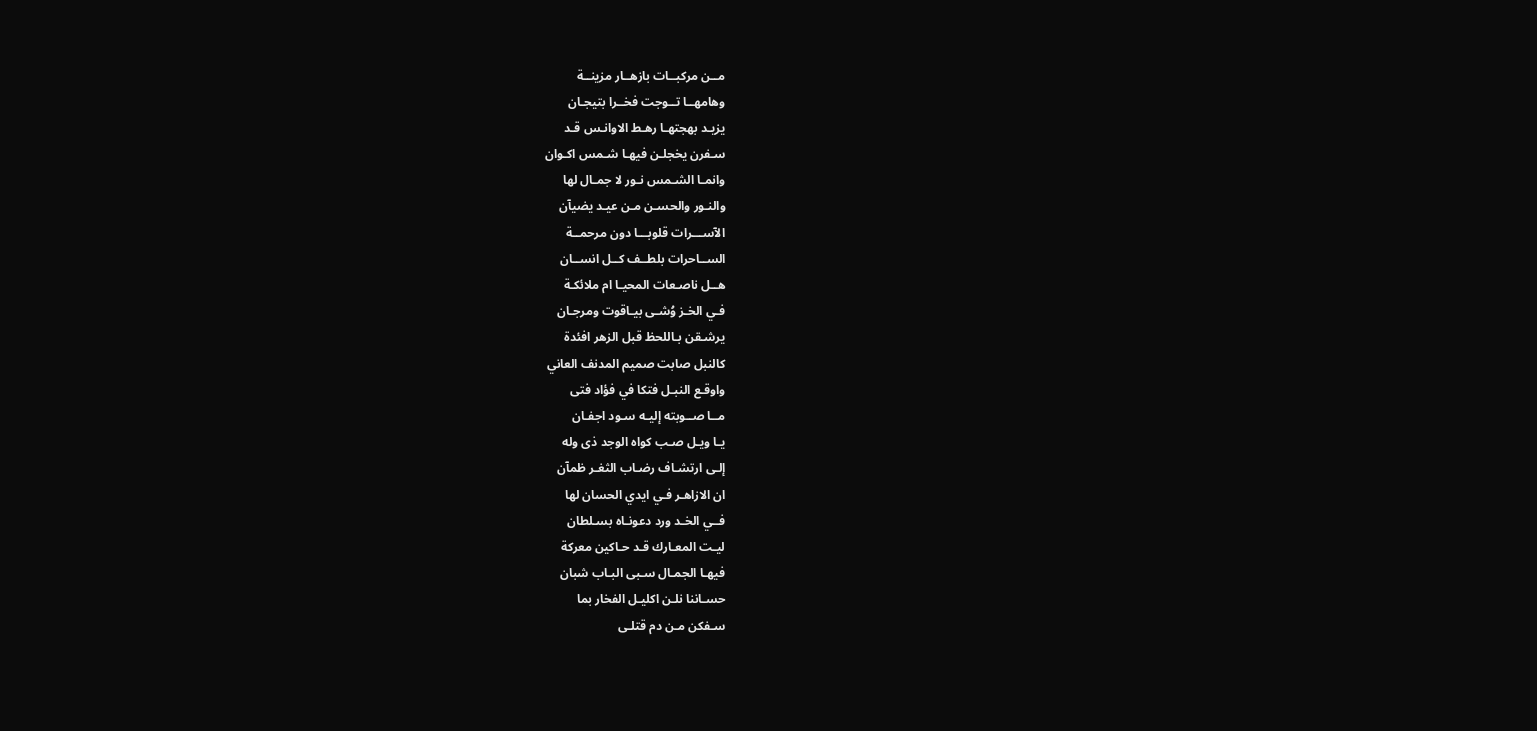مــن مركبــات بازهــار مزينــة
وهامهــا تــوجت فخــرا بتيجـان
يزيـد بهجتهـا رهـط الاوانـس قـد
سـفرن يخجلـن فيهـا شـمس اكـوان
وانمـا الشـمس نـور لا جمـال لها
والنـور والحسـن مـن عيـد يضيآن
الآســـرات قلوبـــا دون مرحمــة
الســاحرات بلطــف كــل انســان
هــل ناصـعات المحيـا ام ملائكـة
فـي الخـز وُشـى بيـاقوت ومرجـان
يرشـقن بـاللحظ قبل الزهر افئدة
كالنبل صابت صميم المدنف العاني
واوقـع النبـل فتكا في فؤاد فتى
مــا صــوبته إليـه سـود اجفـان
يـا ويـل صـب كواه الوجد ذى وله
إلـى ارتشـاف رضـاب الثغـر ظمآن
ان الازاهـر فـي ايدي الحسان لها
فــي الخـد ورد دعونـاه بسـلطان
ليـت المعـارك قـد حـاكين معركة
فيهـا الجمـال سـبى البـاب شبان
حسـاننا نلـن اكليـل الفخار بما
سـفكن مـن دم قتلـى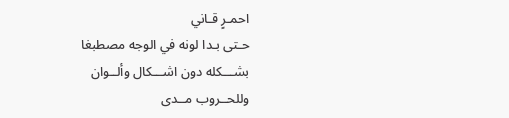احمـرٍ قـاني
حـتى بـدا لونه في الوجه مصطبغا
بشـــكله دون اشـــكال وألــوان
وللحــروب مــدى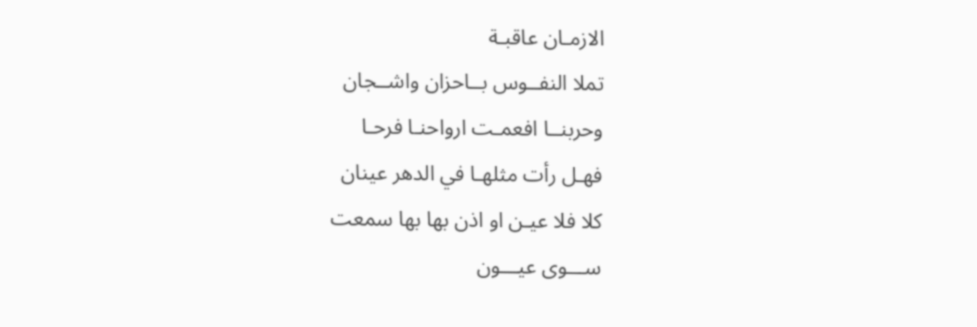الازمـان عاقبـة
تملا النفــوس بــاحزان واشــجان
وحربنــا افعمـت ارواحنـا فرحـا
فهـل رأت مثلهـا في الدهر عينان
كلا فلا عيـن او اذن بها بها سمعت
ســـوى عيـــون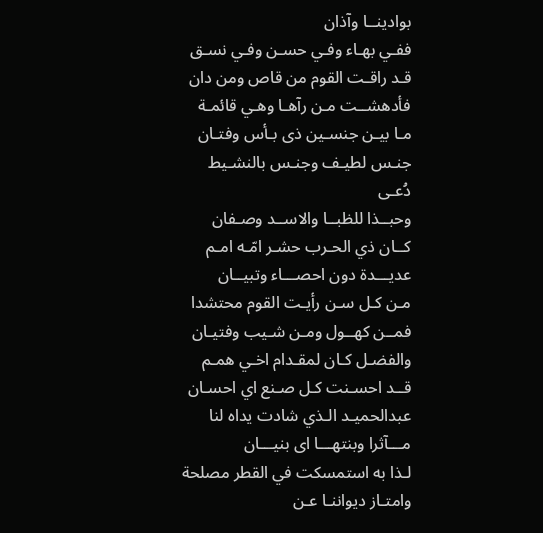بوادينــا وآذان
ففـي بهـاء وفـي حسـن وفـي نسـق
قـد راقـت القوم من قاص ومن دان
فأدهشــت مـن رآهـا وهـي قائمـة
مـا بيـن جنسـين ذى بـأس وفتـان
جنـس لطيـف وجنـس بالنشـيط دُعـى
وحبــذا للظبــا والاســد وصـفان
كــان ذي الحـرب حشـر امّـه امـم
عديـــدة دون احصـــاء وتبيــان
مـن كـل سـن رأيـت القوم محتشدا
فمــن كهــول ومـن شـيب وفتيـان
والفضـل كـان لمقـدام اخـي همـم
قــد احسـنت كـل صـنع اي احسـان
عبدالحميـد الـذي شادت يداه لنا
مـــآثرا وبنتهـــا اى بنيـــان
لـذا به استمسكت في القطر مصلحة
وامتـاز ديواننـا عـن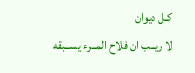كـل ديوان
لا ريــب ان فلاح المــرء يســبقه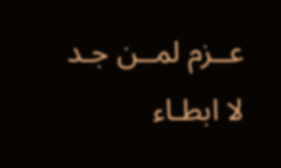عــزم لمــن جـد لا ابطـاء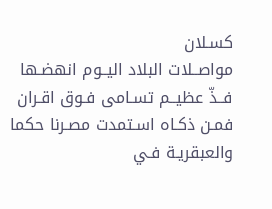كسـلان
مواصــلات البلاد اليــوم انهضـها
فــذّ عظيــم تسـامى فـوق اقـران
فمـن ذكـاه اسـتمدت مصـرنا حكما
والعبقريـة فـي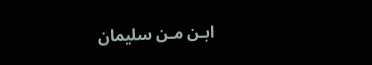ابـن مـن سليمان